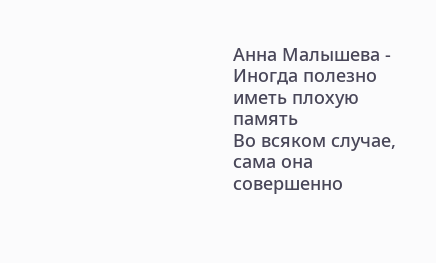Анна Малышева - Иногда полезно иметь плохую память
Во всяком случае, сама она совершенно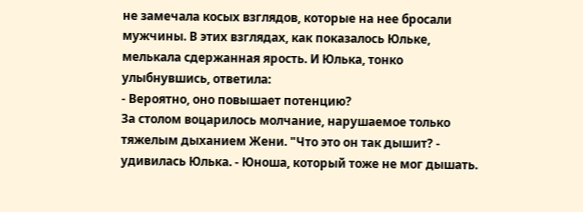не замечала косых взглядов, которые на нее бросали мужчины. В этих взглядах, как показалось Юльке, мелькала сдержанная ярость. И Юлька, тонко улыбнувшись, ответила:
- Вероятно, оно повышает потенцию?
За столом воцарилось молчание, нарушаемое только тяжелым дыханием Жени. "Что это он так дышит? - удивилась Юлька. - Юноша, который тоже не мог дышать.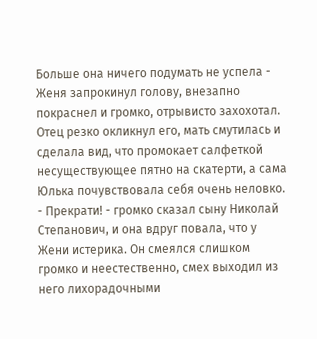Больше она ничего подумать не успела - Женя запрокинул голову, внезапно покраснел и громко, отрывисто захохотал. Отец резко окликнул его, мать смутилась и сделала вид, что промокает салфеткой несуществующее пятно на скатерти, а сама Юлька почувствовала себя очень неловко.
- Прекрати! - громко сказал сыну Николай Степанович, и она вдруг повала, что у Жени истерика. Он смеялся слишком громко и неестественно, смех выходил из него лихорадочными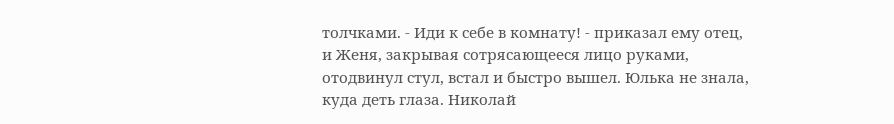толчками. - Иди к себе в комнату! - приказал ему отец, и Женя, закрывая сотрясающееся лицо руками, отодвинул стул, встал и быстро вышел. Юлька не знала, куда деть глаза. Николай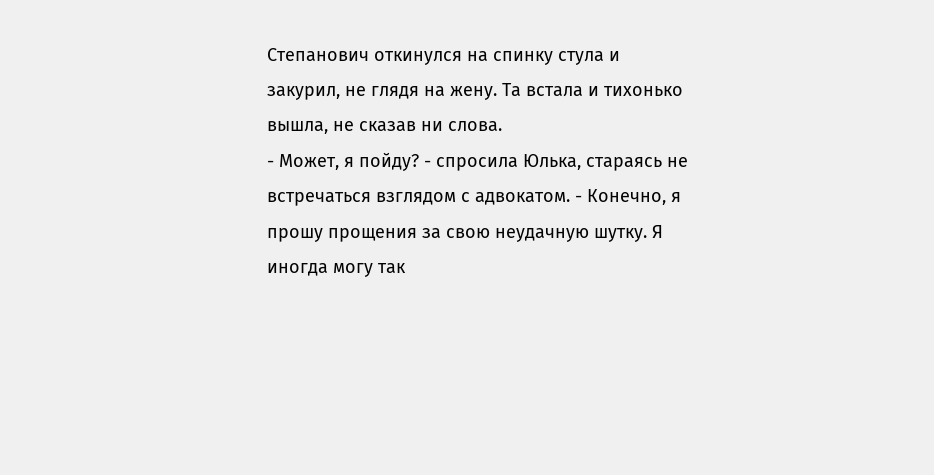Степанович откинулся на спинку стула и закурил, не глядя на жену. Та встала и тихонько вышла, не сказав ни слова.
- Может, я пойду? - спросила Юлька, стараясь не встречаться взглядом с адвокатом. - Конечно, я прошу прощения за свою неудачную шутку. Я иногда могу так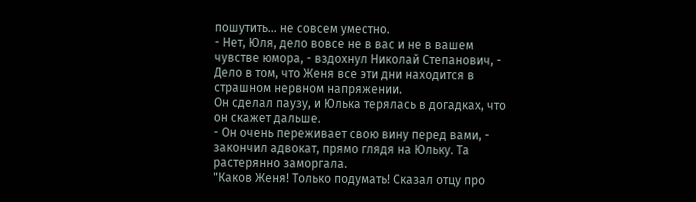пошутить… не совсем уместно.
- Нет, Юля, дело вовсе не в вас и не в вашем чувстве юмора, - вздохнул Николай Степанович, - Дело в том, что Женя все эти дни находится в страшном нервном напряжении.
Он сделал паузу, и Юлька терялась в догадках, что он скажет дальше.
- Он очень переживает свою вину перед вами, - закончил адвокат, прямо глядя на Юльку. Та растерянно заморгала.
"Каков Женя! Только подумать! Сказал отцу про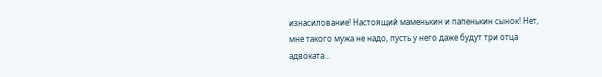изнасилование! Настоящий маменькин и папенькин сынок! Нет, мне такого мужа не надо, пусть у него даже будут три отца адвоката…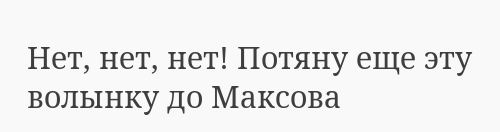Нет, нет, нет! Потяну еще эту волынку до Максова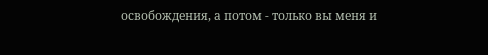освобождения, а потом - только вы меня и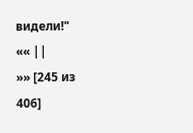видели!"
«« ||
»» [245 из
406]